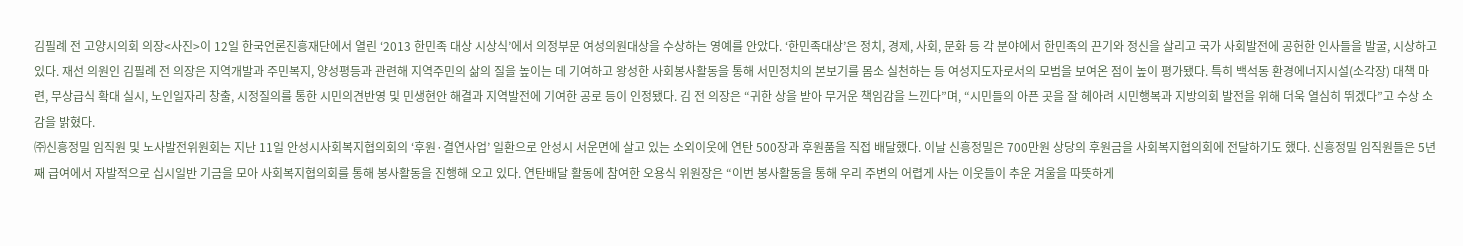김필례 전 고양시의회 의장<사진>이 12일 한국언론진흥재단에서 열린 ‘2013 한민족 대상 시상식’에서 의정부문 여성의원대상을 수상하는 영예를 안았다. ‘한민족대상’은 정치, 경제, 사회, 문화 등 각 분야에서 한민족의 끈기와 정신을 살리고 국가 사회발전에 공헌한 인사들을 발굴, 시상하고 있다. 재선 의원인 김필례 전 의장은 지역개발과 주민복지, 양성평등과 관련해 지역주민의 삶의 질을 높이는 데 기여하고 왕성한 사회봉사활동을 통해 서민정치의 본보기를 몸소 실천하는 등 여성지도자로서의 모범을 보여온 점이 높이 평가됐다. 특히 백석동 환경에너지시설(소각장) 대책 마련, 무상급식 확대 실시, 노인일자리 창출, 시정질의를 통한 시민의견반영 및 민생현안 해결과 지역발전에 기여한 공로 등이 인정됐다. 김 전 의장은 “귀한 상을 받아 무거운 책임감을 느낀다”며, “시민들의 아픈 곳을 잘 헤아려 시민행복과 지방의회 발전을 위해 더욱 열심히 뛰겠다”고 수상 소감을 밝혔다.
㈜신흥정밀 임직원 및 노사발전위원회는 지난 11일 안성시사회복지협의회의 ‘후원·결연사업’ 일환으로 안성시 서운면에 살고 있는 소외이웃에 연탄 500장과 후원품을 직접 배달했다. 이날 신흥정밀은 700만원 상당의 후원금을 사회복지협의회에 전달하기도 했다. 신흥정밀 임직원들은 5년째 급여에서 자발적으로 십시일반 기금을 모아 사회복지협의회를 통해 봉사활동을 진행해 오고 있다. 연탄배달 활동에 참여한 오용식 위원장은 “이번 봉사활동을 통해 우리 주변의 어렵게 사는 이웃들이 추운 겨울을 따뜻하게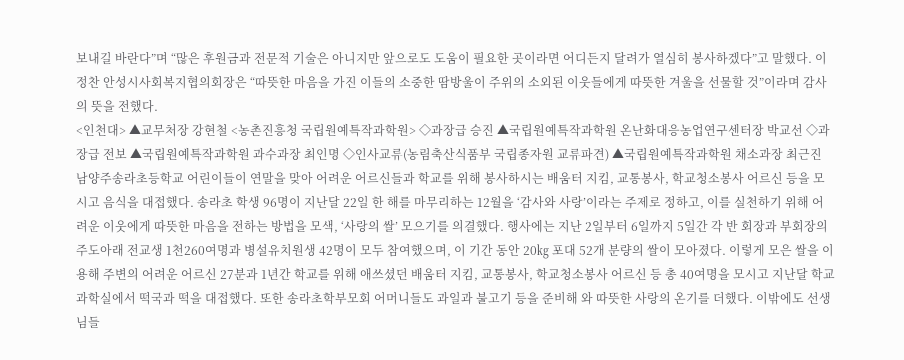보내길 바란다”며 “많은 후원금과 전문적 기술은 아니지만 앞으로도 도움이 필요한 곳이라면 어디든지 달려가 열심히 봉사하겠다”고 말했다. 이정찬 안성시사회복지협의회장은 “따뜻한 마음을 가진 이들의 소중한 땀방울이 주위의 소외된 이웃들에게 따뜻한 겨울을 선물할 것”이라며 감사의 뜻을 전했다.
<인천대> ▲교무처장 강현철 <농촌진흥청 국립원예특작과학원> ◇과장급 승진 ▲국립원예특작과학원 온난화대응농업연구센터장 박교선 ◇과장급 전보 ▲국립원예특작과학원 과수과장 최인명 ◇인사교류(농림축산식품부 국립종자원 교류파견) ▲국립원예특작과학원 채소과장 최근진
남양주송라초등학교 어린이들이 연말을 맞아 어려운 어르신들과 학교를 위해 봉사하시는 배움터 지킴, 교통봉사, 학교청소봉사 어르신 등을 모시고 음식을 대접했다. 송라초 학생 96명이 지난달 22일 한 해를 마무리하는 12월을 ‘감사와 사랑’이라는 주제로 정하고, 이를 실천하기 위해 어려운 이웃에게 따뜻한 마음을 전하는 방법을 모색, ‘사랑의 쌀’ 모으기를 의결했다. 행사에는 지난 2일부터 6일까지 5일간 각 반 회장과 부회장의 주도아래 전교생 1천260여명과 병설유치원생 42명이 모두 참여했으며, 이 기간 동안 20㎏ 포대 52개 분량의 쌀이 모아졌다. 이렇게 모은 쌀을 이용해 주변의 어려운 어르신 27분과 1년간 학교를 위해 애쓰셨던 배움터 지킴, 교통봉사, 학교청소봉사 어르신 등 총 40여명을 모시고 지난달 학교 과학실에서 떡국과 떡을 대접했다. 또한 송라초학부모회 어머니들도 과일과 불고기 등을 준비해 와 따뜻한 사랑의 온기를 더했다. 이밖에도 선생님들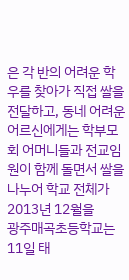은 각 반의 어려운 학우를 찾아가 직접 쌀을 전달하고, 동네 어려운 어르신에게는 학부모회 어머니들과 전교임원이 함께 돌면서 쌀을 나누어 학교 전체가 2013년 12월을
광주매곡초등학교는 11일 태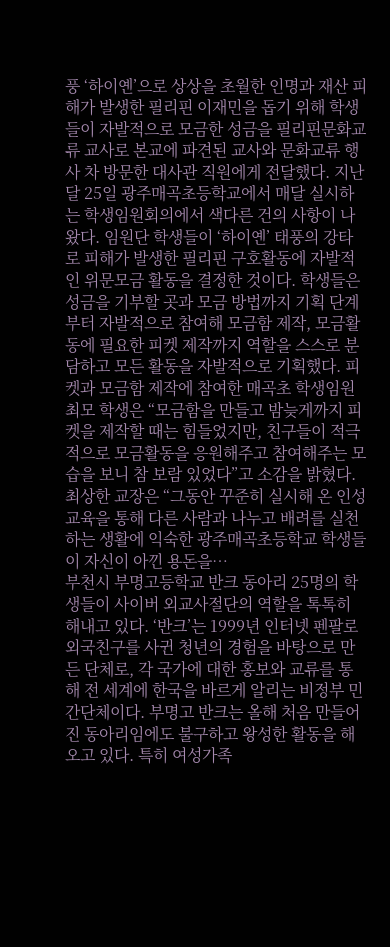풍 ‘하이옌’으로 상상을 초월한 인명과 재산 피해가 발생한 필리핀 이재민을 돕기 위해 학생들이 자발적으로 모금한 성금을 필리핀문화교류 교사로 본교에 파견된 교사와 문화교류 행사 차 방문한 대사관 직원에게 전달했다. 지난달 25일 광주매곡초등학교에서 매달 실시하는 학생임원회의에서 색다른 건의 사항이 나왔다. 임원단 학생들이 ‘하이옌’ 태풍의 강타로 피해가 발생한 필리핀 구호활동에 자발적인 위문모금 활동을 결정한 것이다. 학생들은 성금을 기부할 곳과 모금 방법까지 기획 단계부터 자발적으로 참여해 모금함 제작, 모금활동에 필요한 피켓 제작까지 역할을 스스로 분담하고 모든 활동을 자발적으로 기획했다. 피켓과 모금함 제작에 참여한 매곡초 학생임원 최모 학생은 “모금함을 만들고 밤늦게까지 피켓을 제작할 때는 힘들었지만, 친구들이 적극적으로 모금활동을 응원해주고 참여해주는 모습을 보니 참 보람 있었다”고 소감을 밝혔다. 최상한 교장은 “그동안 꾸준히 실시해 온 인성교육을 통해 다른 사람과 나누고 배려를 실천하는 생활에 익숙한 광주매곡초등학교 학생들이 자신이 아낀 용돈을…
부천시 부명고등학교 반크 동아리 25명의 학생들이 사이버 외교사절단의 역할을 톡톡히 해내고 있다. ‘반크’는 1999년 인터넷 펜팔로 외국친구를 사귄 청년의 경험을 바탕으로 만든 단체로, 각 국가에 대한 홍보와 교류를 통해 전 세계에 한국을 바르게 알리는 비정부 민간단체이다. 부명고 반크는 올해 처음 만들어진 동아리임에도 불구하고 왕성한 활동을 해오고 있다. 특히 여성가족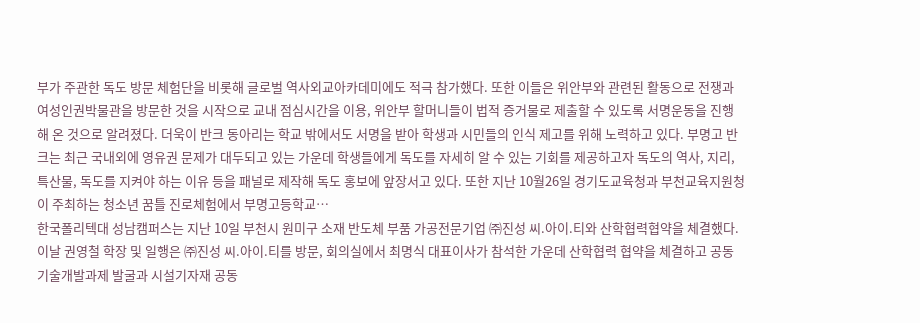부가 주관한 독도 방문 체험단을 비롯해 글로벌 역사외교아카데미에도 적극 참가했다. 또한 이들은 위안부와 관련된 활동으로 전쟁과 여성인권박물관을 방문한 것을 시작으로 교내 점심시간을 이용, 위안부 할머니들이 법적 증거물로 제출할 수 있도록 서명운동을 진행해 온 것으로 알려졌다. 더욱이 반크 동아리는 학교 밖에서도 서명을 받아 학생과 시민들의 인식 제고를 위해 노력하고 있다. 부명고 반크는 최근 국내외에 영유권 문제가 대두되고 있는 가운데 학생들에게 독도를 자세히 알 수 있는 기회를 제공하고자 독도의 역사, 지리, 특산물, 독도를 지켜야 하는 이유 등을 패널로 제작해 독도 홍보에 앞장서고 있다. 또한 지난 10월26일 경기도교육청과 부천교육지원청이 주최하는 청소년 꿈틀 진로체험에서 부명고등학교…
한국폴리텍대 성남캠퍼스는 지난 10일 부천시 원미구 소재 반도체 부품 가공전문기업 ㈜진성 씨.아이.티와 산학협력협약을 체결했다. 이날 권영철 학장 및 일행은 ㈜진성 씨.아이.티를 방문, 회의실에서 최명식 대표이사가 참석한 가운데 산학협력 협약을 체결하고 공동 기술개발과제 발굴과 시설기자재 공동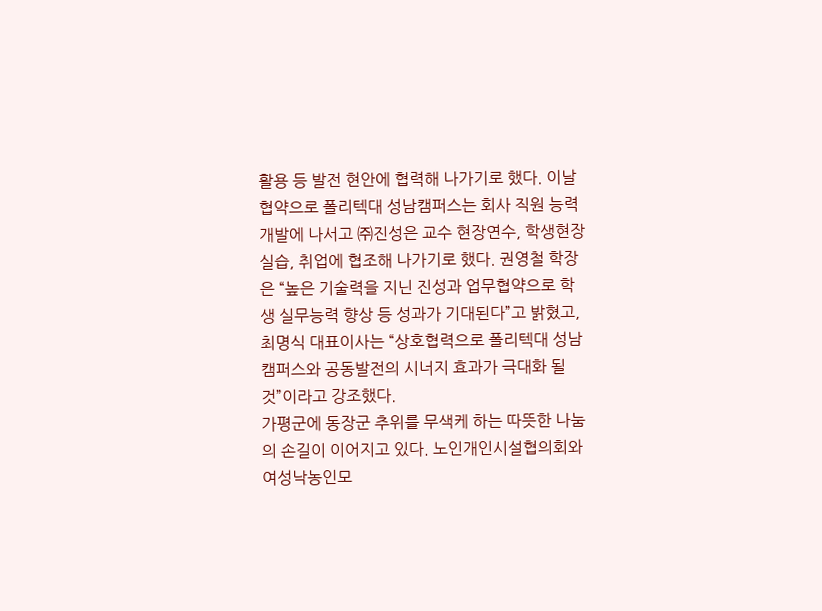활용 등 발전 현안에 협력해 나가기로 했다. 이날 협약으로 폴리텍대 성남캠퍼스는 회사 직원 능력개발에 나서고 ㈜진성은 교수 현장연수, 학생현장실습, 취업에 협조해 나가기로 했다. 권영철 학장은 “높은 기술력을 지닌 진성과 업무협약으로 학생 실무능력 향상 등 성과가 기대된다”고 밝혔고, 최명식 대표이사는 “상호협력으로 폴리텍대 성남캠퍼스와 공동발전의 시너지 효과가 극대화 될 것”이라고 강조했다.
가평군에 동장군 추위를 무색케 하는 따뜻한 나눔의 손길이 이어지고 있다. 노인개인시설협의회와 여성낙농인모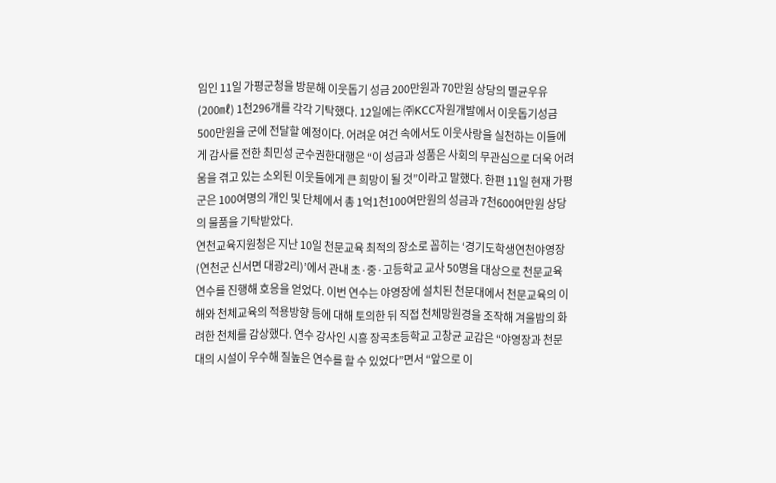임인 11일 가평군청을 방문해 이웃돕기 성금 200만원과 70만원 상당의 멸균우유(200㎖) 1천296개를 각각 기탁했다. 12일에는 ㈜KCC자원개발에서 이웃돕기성금 500만원을 군에 전달할 예정이다. 어려운 여건 속에서도 이웃사랑을 실천하는 이들에게 감사를 전한 최민성 군수권한대행은 “이 성금과 성품은 사회의 무관심으로 더욱 어려움을 겪고 있는 소외된 이웃들에게 큰 희망이 될 것”이라고 말했다. 한편 11일 현재 가평군은 100여명의 개인 및 단체에서 총 1억1천100여만원의 성금과 7천600여만원 상당의 물품을 기탁받았다.
연천교육지원청은 지난 10일 천문교육 최적의 장소로 꼽히는 ‘경기도학생연천야영장(연천군 신서면 대광2리)’에서 관내 초·중·고등학교 교사 50명을 대상으로 천문교육 연수를 진행해 호응을 얻었다. 이번 연수는 야영장에 설치된 천문대에서 천문교육의 이해와 천체교육의 적용방향 등에 대해 토의한 뒤 직접 천체망원경을 조작해 겨울밤의 화려한 천체를 감상했다. 연수 강사인 시흥 장곡초등학교 고창균 교감은 “야영장과 천문대의 시설이 우수해 질높은 연수를 할 수 있었다”면서 “앞으로 이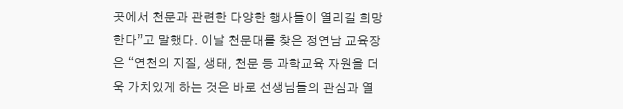곳에서 천문과 관련한 다양한 행사들이 열리길 희망한다”고 말했다. 이날 천문대를 찾은 정연남 교육장은 “연천의 지질, 생태, 천문 등 과학교육 자원을 더욱 가치있게 하는 것은 바로 선생님들의 관심과 열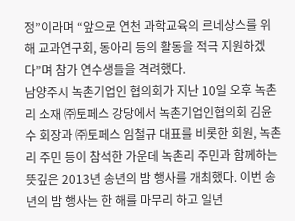정”이라며 “앞으로 연천 과학교육의 르네상스를 위해 교과연구회, 동아리 등의 활동을 적극 지원하겠다”며 참가 연수생들을 격려했다.
남양주시 녹촌기업인 협의회가 지난 10일 오후 녹촌리 소재 ㈜토페스 강당에서 녹촌기업인협의회 김윤수 회장과 ㈜토페스 임철규 대표를 비롯한 회원, 녹촌리 주민 등이 참석한 가운데 녹촌리 주민과 함께하는 뜻깊은 2013년 송년의 밤 행사를 개최했다. 이번 송년의 밤 행사는 한 해를 마무리 하고 일년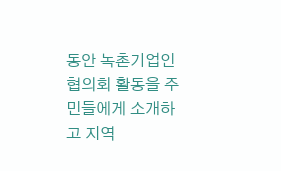동안 녹촌기업인 협의회 활동을 주민들에게 소개하고 지역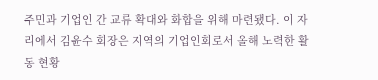주민과 기업인 간 교류 확대와 화합을 위해 마련됐다. 이 자리에서 김윤수 회장은 지역의 기업인회로서 올해 노력한 활동 현황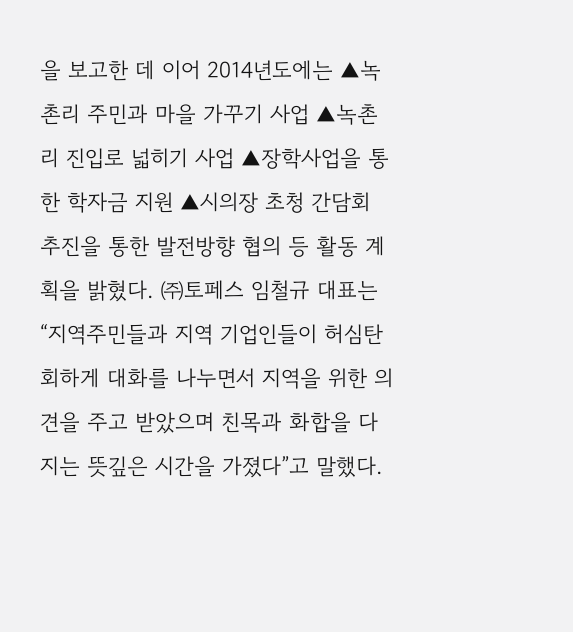을 보고한 데 이어 2014년도에는 ▲녹촌리 주민과 마을 가꾸기 사업 ▲녹촌리 진입로 넓히기 사업 ▲장학사업을 통한 학자금 지원 ▲시의장 초청 간담회 추진을 통한 발전방향 협의 등 활동 계획을 밝혔다. ㈜토페스 임철규 대표는 “지역주민들과 지역 기업인들이 허심탄회하게 대화를 나누면서 지역을 위한 의견을 주고 받았으며 친목과 화합을 다지는 뜻깊은 시간을 가졌다”고 말했다.